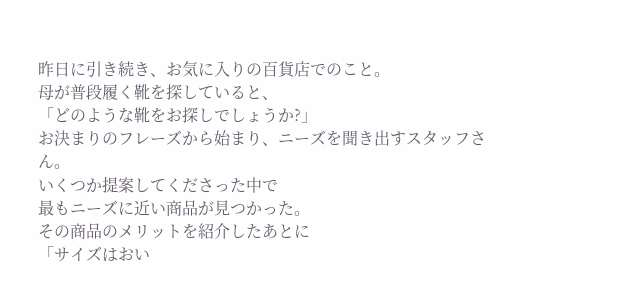昨日に引き続き、お気に入りの百貨店でのこと。
母が普段履く靴を探していると、
「どのような靴をお探しでしょうか?」
お決まりのフレーズから始まり、ニーズを聞き出すスタッフさん。
いくつか提案してくださった中で
最もニーズに近い商品が見つかった。
その商品のメリットを紹介したあとに
「サイズはおい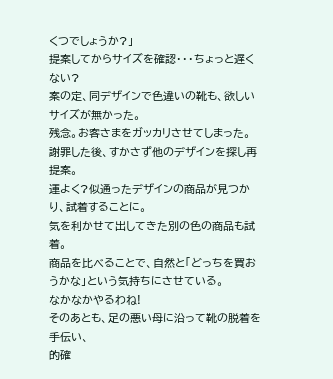くつでしょうか?」
提案してからサイズを確認・・・ちょっと遅くない?
案の定、同デザインで色違いの靴も、欲しいサイズが無かった。
残念。お客さまをガッカリさせてしまった。
謝罪した後、すかさず他のデザインを探し再提案。
運よく?似通ったデザインの商品が見つかり、試着することに。
気を利かせて出してきた別の色の商品も試着。
商品を比べることで、自然と「どっちを買おうかな」という気持ちにさせている。
なかなかやるわね!
そのあとも、足の悪い母に沿って靴の脱着を手伝い、
的確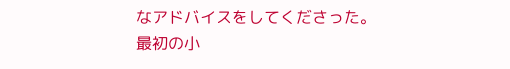なアドバイスをしてくださった。
最初の小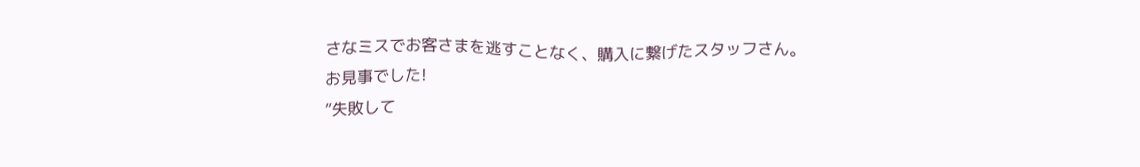さなミスでお客さまを逃すことなく、購入に繋げたスタッフさん。
お見事でした!
”失敗して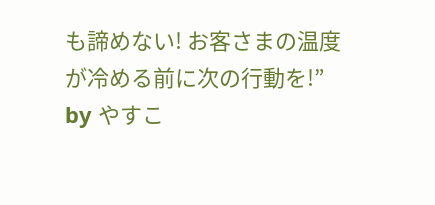も諦めない! お客さまの温度が冷める前に次の行動を!”
by やすこ